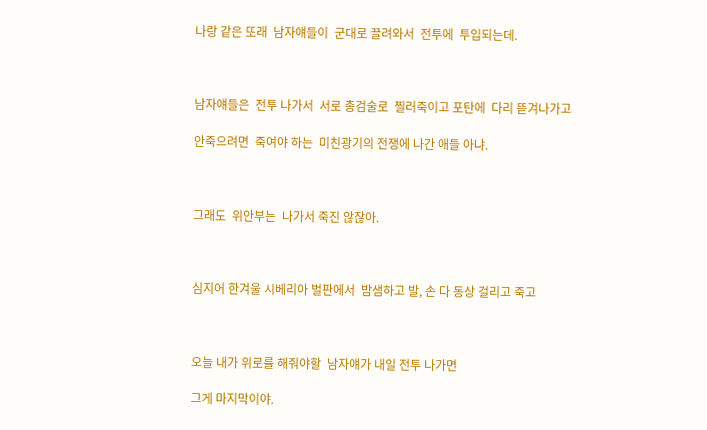나랑 같은 또래  남자얘들이  군대로 끌려와서  전투에  투입되는데.



남자얘들은  전투 나가서  서로 총검술로  찔러죽이고 포탄에  다리 뜯겨나가고

안죽으려면  죽여야 하는  미친광기의 전쟁에 나간 애들 아냐.



그래도  위안부는  나가서 죽진 않잖아.



심지어 한겨울 시베리아 벌판에서  밤샘하고 발, 손 다 동상 걸리고 죽고



오늘 내가 위로를 해줘야할  남자얘가 내일 전투 나가면

그게 마지막이야.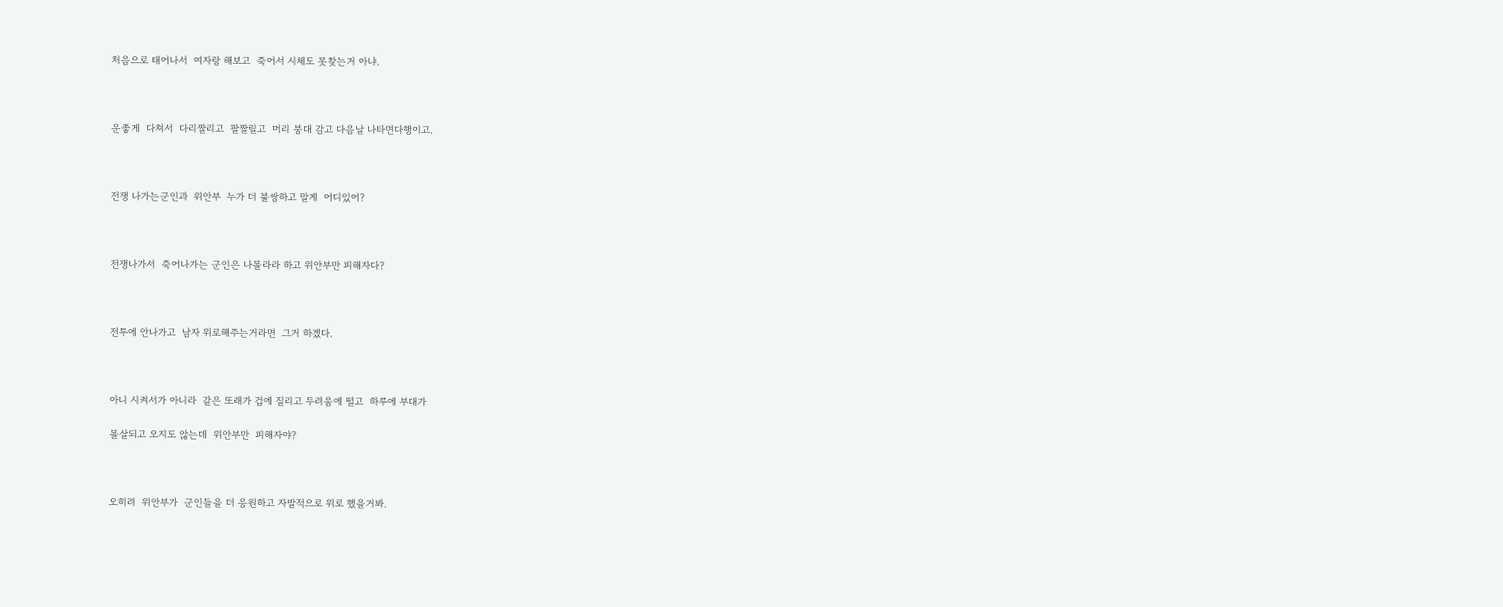처음으로 태어나서  여자랑 해보고  죽어서 시체도 못찾는거 아냐.



운좋게  다쳐서  다리짤리고  팔짤릴고  머리 붕대 감고 다음날 나타면다행이고.



전쟁 나가는군인과  위안부  누가 더 불쌍하고 말게  어디있어?



전쟁나가서  죽어나가는 군인은 나몰라라 하고 위안부만 피해자다?



전투에 안나가고  남자 위로해주는거라면  그거 하겠다.



아니 시켜서가 아니라  같은 또래가 겁에 질리고 두려움에 떨고  하루에 부대가

몰살되고 오지도 않는데  위안부만  피해자야?



오히려  위안부가  군인들을 더 응원하고 자발적으로 위로 했을거봐.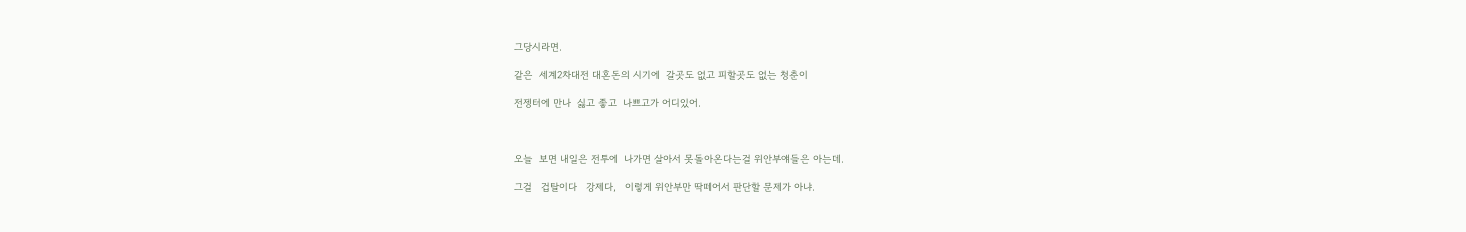그당시라면.

같은  세계2차대전 대혼돈의 시기에  갈곳도 없고 피할곳도 없는 청춘이

전젱터에 만나  싫고 좋고  나쁘고가 어디있어.



오늘  보면 내일은 전투에  나가면 살아서 못돌아온다는걸 위안부얘들은 아는데.

그걸   겁탈이다   강제다,   이렇게 위안부만 딱떼어서 판단할 문제가 아냐.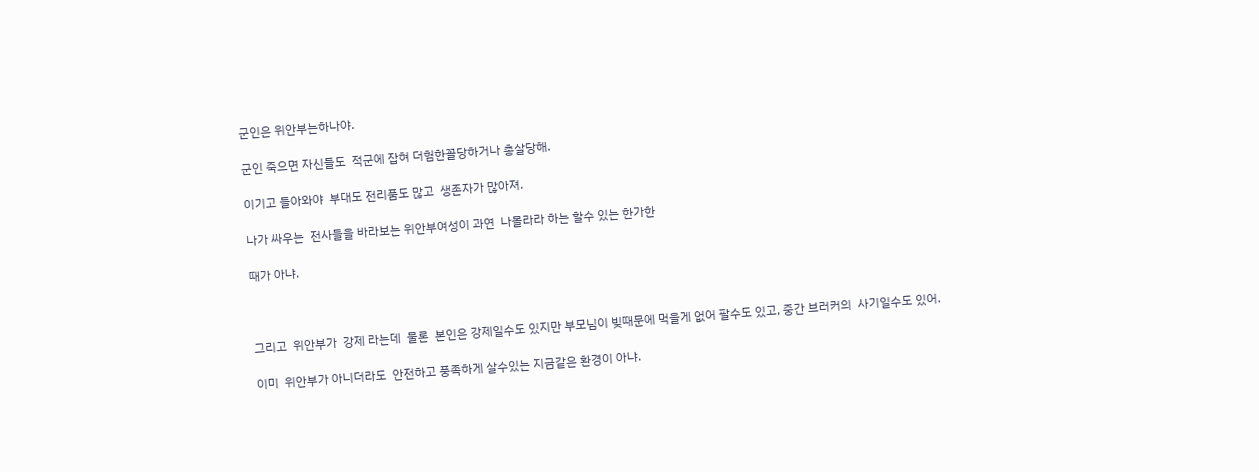군인은 위안부는하나야.

군인 죽으면 자신들도  적군에 잡혀 더험한꼴당하거나 총살당해.

이기고 들아와야  부대도 전리품도 많고  생존자가 많아져.

나가 싸우는  전사들을 바라보는 위안부여성이 과연  나몰라라 하는 할수 있는 한가한

때가 아냐.



그리고  위안부가  강제 라는데  물론  본인은 강제일수도 있지만 부모님이 빚때문에 먹을게 없어 팔수도 있고, 중간 브러커의  사기일수도 있어.

이미  위안부가 아니더라도  안전하고 풍족하게 살수있는 지금같은 환경이 아냐.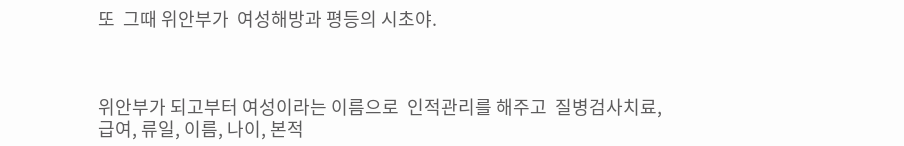또  그때 위안부가  여성해방과 평등의 시초야.



위안부가 되고부터 여성이라는 이름으로  인적관리를 해주고  질병검사치료, 급여, 류일, 이름, 나이, 본적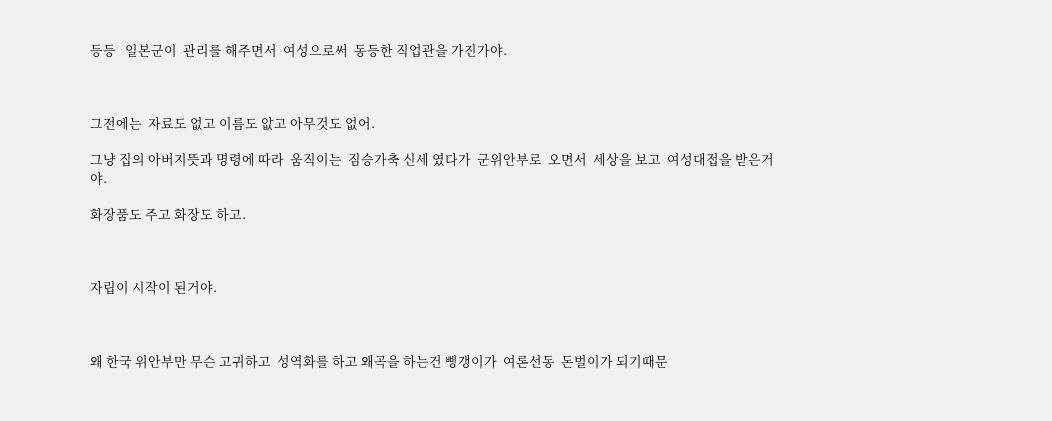등등   일본군이  관리를 해주면서  여성으로써  동등한 직업관을 가진가야.



그전에는  자료도 없고 이름도 앖고 아무것도 없어.

그냥 집의 아버지뜻과 명령에 따라  움직이는  짐승가축 신세 였다가  군위안부로  오면서  세상을 보고  여성대접을 받은거야.

화장품도 주고 화장도 하고.



자립이 시작이 된거야.



왜 한국 위안부만 무슨 고귀하고  성역화를 하고 왜곡을 하는건 삥갱이가  여론선동  돈벌이가 되기때문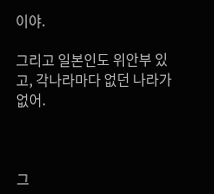이야.

그리고 일본인도 위안부 있고, 각나라마다 없던 나라가 없어.



그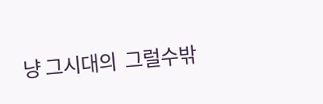냥 그시대의  그럴수밖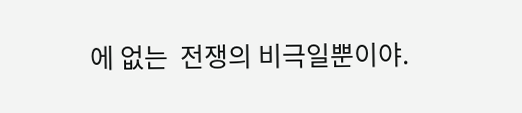에 없는  전쟁의 비극일뿐이야.